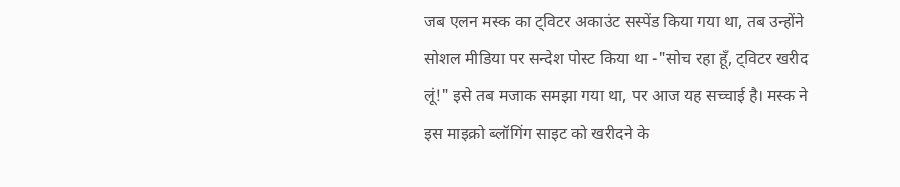जब एलन मस्क का ट्विटर अकाउंट सस्पेंड किया गया था, तब उन्होंने सोशल मीडिया पर सन्देश पोस्ट किया था -"सोच रहा हूँ, ट्विटर खरीद लूं!" इसे तब मजाक समझा गया था, पर आज यह सच्चाई है। मस्क ने इस माइक्रो ब्लॉगिंग साइट को खरीदने के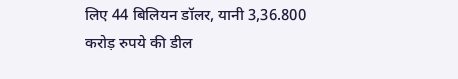लिए 44 बिलियन डॉलर, यानी 3,36.800 करोड़ रुपये की डील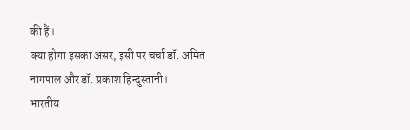की हैं।
क्या होगा इसका असर, इसी पर चर्चा डॉ. अमित नागपाल और डॉ. प्रकाश हिन्दुस्तानी।
भारतीय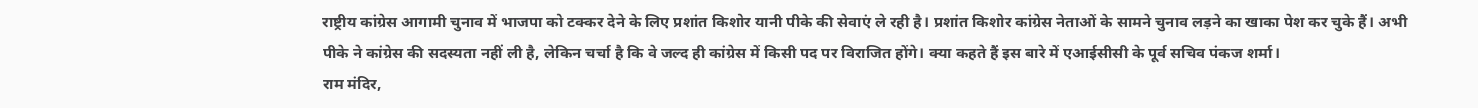राष्ट्रीय कांग्रेस आगामी चुनाव में भाजपा को टक्कर देने के लिए प्रशांत किशोर यानी पीके की सेवाएं ले रही है। प्रशांत किशोर कांग्रेस नेताओं के सामने चुनाव लड़ने का खाका पेश कर चुके हैं। अभी पीके ने कांग्रेस की सदस्यता नहीं ली है, लेकिन चर्चा है कि वे जल्द ही कांग्रेस में किसी पद पर विराजित होंगे। क्या कहते हैं इस बारे में एआईसीसी के पूर्व सचिव पंकज शर्मा।
राम मंदिर,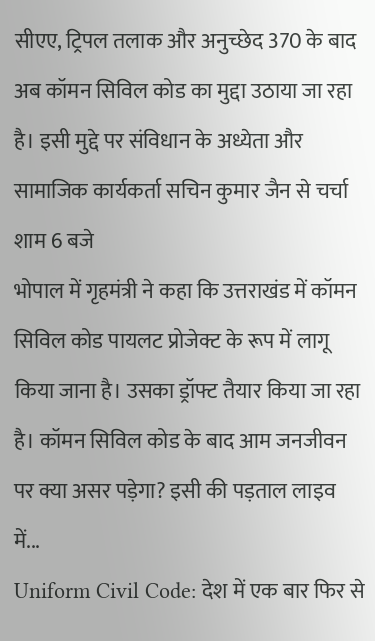सीएए, ट्रिपल तलाक और अनुच्छेद 370 के बाद अब कॉमन सिविल कोड का मुद्दा उठाया जा रहा है। इसी मुद्दे पर संविधान के अध्येता और सामाजिक कार्यकर्ता सचिन कुमार जैन से चर्चा शाम 6 बजे
भोपाल में गृहमंत्री ने कहा कि उत्तराखंड में कॉमन सिविल कोड पायलट प्रोजेक्ट के रूप में लागू किया जाना है। उसका ड्रॉफ्ट तैयार किया जा रहा है। कॉमन सिविल कोड के बाद आम जनजीवन पर क्या असर पड़ेगा? इसी की पड़ताल लाइव में...
Uniform Civil Code: देश में एक बार फिर से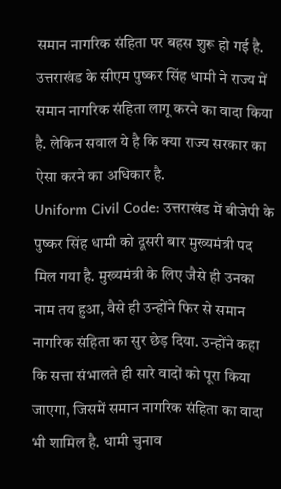समान नागरिक संहिता पर बहस शुरू हो गई है. उत्तराखंड के सीएम पुष्कर सिंह धामी ने राज्य में समान नागरिक संहिता लागू करने का वादा किया है. लेकिन सवाल ये है कि क्या राज्य सरकार का ऐसा करने का अधिकार है.
Uniform Civil Code: उत्तराखंड में बीजेपी के पुष्कर सिंह धामी को दूसरी बार मुख्यमंत्री पद मिल गया है. मुख्यमंत्री के लिए जैसे ही उनका नाम तय हुआ, वैसे ही उन्होंने फिर से समान नागरिक संहिता का सुर छेड़ दिया. उन्होंने कहा कि सत्ता संभालते ही सारे वादों को पूरा किया जाएगा, जिसमें समान नागरिक संहिता का वादा भी शामिल है. धामी चुनाव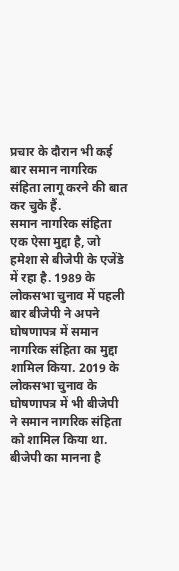प्रचार के दौरान भी कई बार समान नागरिक संहिता लागू करने की बात कर चुके हैं.
समान नागरिक संहिता एक ऐसा मुद्दा है, जो हमेशा से बीजेपी के एजेंडे में रहा है. 1989 के लोकसभा चुनाव में पहली बार बीजेपी ने अपने घोषणापत्र में समान नागरिक संहिता का मुद्दा शामिल किया. 2019 के लोकसभा चुनाव के घोषणापत्र में भी बीजेपी ने समान नागरिक संहिता को शामिल किया था. बीजेपी का मानना है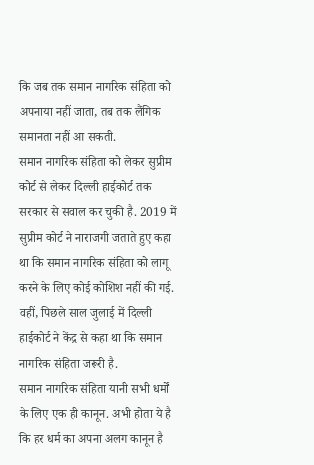कि जब तक समान नागरिक संहिता को अपनाया नहीं जाता, तब तक लैंगिक समानता नहीं आ सकती.
समान नागरिक संहिता को लेकर सुप्रीम कोर्ट से लेकर दिल्ली हाईकोर्ट तक सरकार से सवाल कर चुकी है. 2019 में सुप्रीम कोर्ट ने नाराजगी जताते हुए कहा था कि समान नागरिक संहिता को लागू करने के लिए कोई कोशिश नहीं की गई. वहीं, पिछले साल जुलाई में दिल्ली हाईकोर्ट ने केंद्र से कहा था कि समान नागरिक संहिता जरूरी है.
समान नागरिक संहिता यानी सभी धर्मों के लिए एक ही कानून. अभी होता ये है कि हर धर्म का अपना अलग कानून है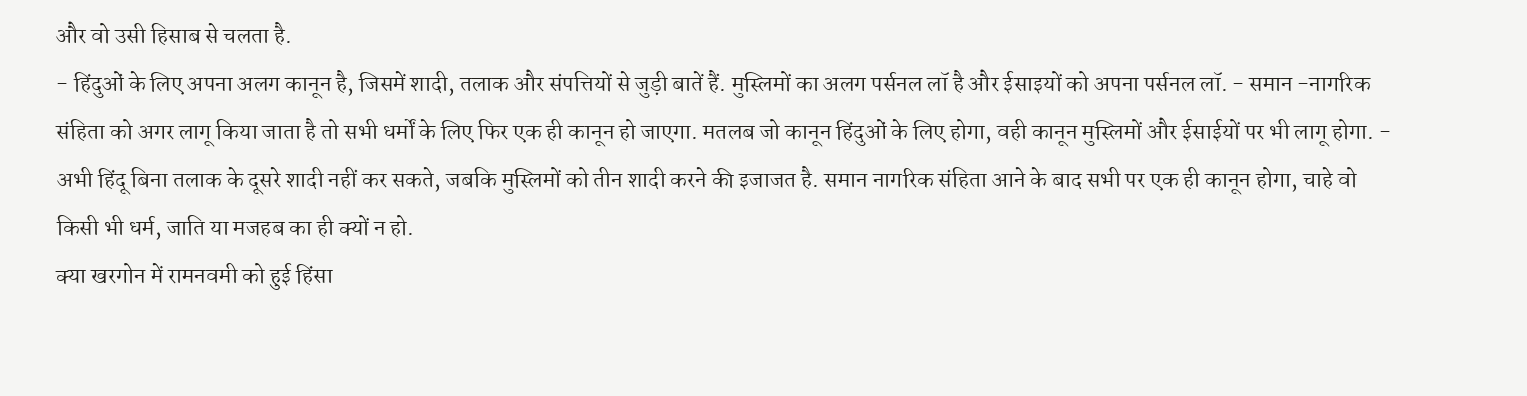और वो उसी हिसाब से चलता है.
- हिंदुओं के लिए अपना अलग कानून है, जिसमें शादी, तलाक और संपत्तियों से जुड़ी बातें हैं. मुस्लिमों का अलग पर्सनल लॉ है और ईसाइयों को अपना पर्सनल लॉ. - समान -नागरिक संहिता को अगर लागू किया जाता है तो सभी धर्मों के लिए फिर एक ही कानून हो जाएगा. मतलब जो कानून हिंदुओं के लिए होगा, वही कानून मुस्लिमों और ईसाईयों पर भी लागू होगा. - अभी हिंदू बिना तलाक के दूसरे शादी नहीं कर सकते, जबकि मुस्लिमों को तीन शादी करने की इजाजत है. समान नागरिक संहिता आने के बाद सभी पर एक ही कानून होगा, चाहे वो किसी भी धर्म, जाति या मजहब का ही क्यों न हो.
क्या खरगोन में रामनवमी को हुई हिंसा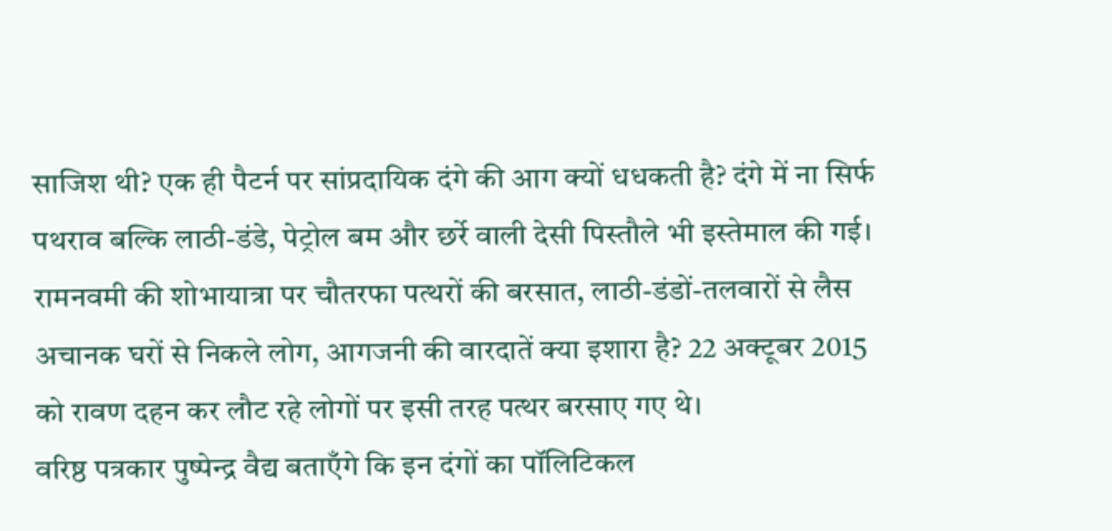साजिश थी? एक ही पैटर्न पर सांप्रदायिक दंगे की आग क्यों धधकती है? दंगे में ना सिर्फ पथराव बल्कि लाठी-डंडे, पेट्रोल बम और छर्रे वाली देसी पिस्तौले भी इस्तेमाल की गई। रामनवमी की शोभायात्रा पर चौतरफा पत्थरों की बरसात, लाठी-डंडों-तलवारों से लैस अचानक घरों से निकले लोग, आगजनी की वारदातें क्या इशारा है? 22 अक्टूबर 2015 को रावण दहन कर लौट रहे लोगों पर इसी तरह पत्थर बरसाए गए थे।
वरिष्ठ पत्रकार पुष्पेन्द्र वैद्य बताएँगे कि इन दंगों का पॉलिटिकल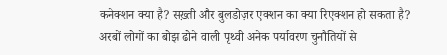कनेक्शन क्या है? सख़्ती और बुलडोज़र एक्शन का क्या रिएक्शन हो सकता है?
अरबों लोगों का बोझ ढोने वाली पृथ्वी अनेक पर्यावरण चुनौतियों से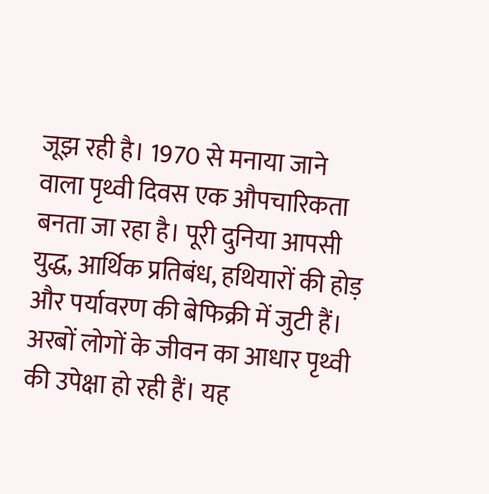जूझ रही है। 1970 से मनाया जाने वाला पृथ्वी दिवस एक औपचारिकता बनता जा रहा है। पूरी दुनिया आपसी युद्ध, आर्थिक प्रतिबंध, हथियारों की होड़ और पर्यावरण की बेफिक्री में जुटी हैं। अरबों लोगों के जीवन का आधार पृथ्वी की उपेक्षा हो रही हैं। यह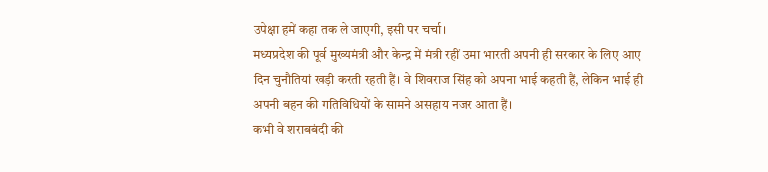उपेक्षा हमें कहा तक ले जाएगी, इसी पर चर्चा।
मध्यप्रदेश की पूर्व मुख्यमंत्री और केन्द्र में मंत्री रहीं उमा भारती अपनी ही सरकार के लिए आए दिन चुनौतियां खड़ी करती रहती हैं। वे शिवराज सिंह को अपना भाई कहती हैं, लेकिन भाई ही अपनी बहन की गतिविधियों के सामने असहाय नजर आता हैं।
कभी वे शराबबंदी की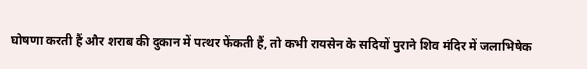घोषणा करती हैं और शराब की दुकान में पत्थर फेंकती हैं, तो कभी रायसेन के सदियों पुराने शिव मंदिर में जलाभिषेक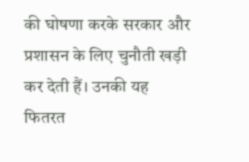की घोषणा करके सरकार और प्रशासन के लिए चुनौती खड़ी कर देती हैं। उनकी यह फितरत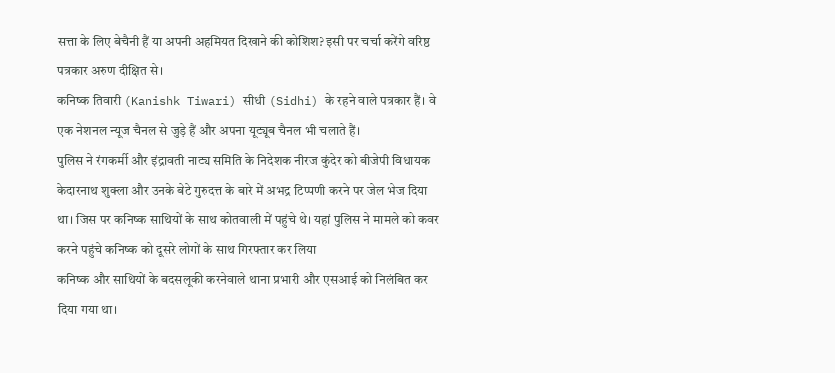सत्ता के लिए बेचैनी हैं या अपनी अहमियत दिखाने की कोशिश? इसी पर चर्चा करेंगे वरिष्ठ पत्रकार अरुण दीक्षित से।
कनिष्क तिवारी (Kanishk Tiwari) सीधी (Sidhi) के रहने वाले पत्रकार हैं। वे एक नेशनल न्यूज चैनल से जुड़े हैं और अपना यूट्यूब चैनल भी चलाते हैं।
पुलिस ने रंगकर्मी और इंद्रावती नाट्य समिति के निदेशक नीरज कुंदेर को बीजेपी विधायक केदारनाथ शुक्ला और उनके बेटे गुरुदत्त के बारे में अभद्र टिप्पणी करने पर जेल भेज दिया था। जिस पर कनिष्क साथियों के साथ कोतवाली में पहुंचे थे। यहां पुलिस ने मामले को कवर करने पहुंचे कनिष्क को दूसरे लोगों के साथ गिरफ्तार कर लिया
कनिष्क और साथियों के बदसलूकी करनेवाले थाना प्रभारी और एसआई को निलंबित कर दिया गया था।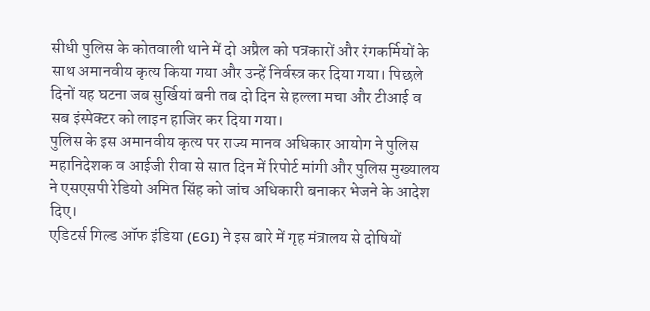सीधी पुलिस के कोतवाली थाने में दो अप्रैल को पत्रकारों और रंगकर्मियों के साथ अमानवीय कृत्य किया गया और उन्हें निर्वस्त्र कर दिया गया। पिछले दिनों यह घटना जब सुर्खियां बनी तब दो दिन से हल्ला मचा और टीआई व सब इंस्पेक्टर को लाइन हाजिर कर दिया गया।
पुलिस के इस अमानवीय कृत्य पर राज्य मानव अधिकार आयोग ने पुलिस महानिदेशक व आईजी रीवा से सात दिन में रिपोर्ट मांगी और पुलिस मुख्यालय ने एसएसपी रेडियो अमित सिंह को जांच अधिकारी बनाकर भेजने के आदेश दिए।
एडिटर्स गिल्ड ऑफ इंडिया (EGI) ने इस बारे में गृह मंत्रालय से दोषियों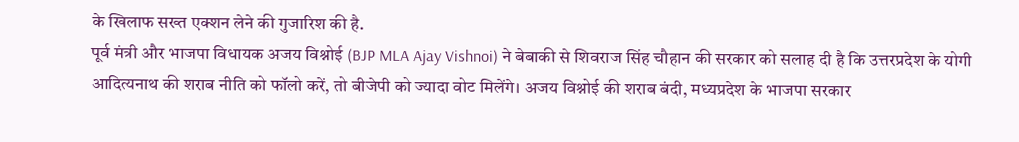के खिलाफ सख्त एक्शन लेने की गुजारिश की है.
पूर्व मंत्री और भाजपा विधायक अजय विश्नोई (BJP MLA Ajay Vishnoi) ने बेबाकी से शिवराज सिंह चौहान की सरकार को सलाह दी है कि उत्तरप्रदेश के योगी आदित्यनाथ की शराब नीति को फॉलो करें, तो बीजेपी को ज्यादा वोट मिलेंगे। अजय विश्नोई की शराब बंदी, मध्यप्रदेश के भाजपा सरकार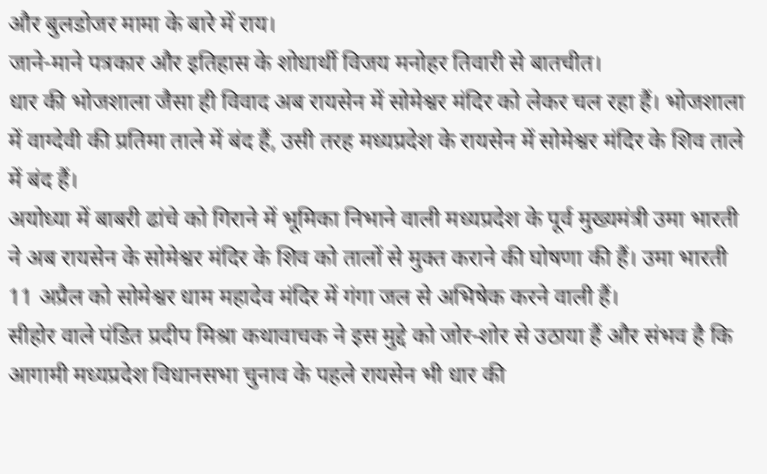और बुलडोजर मामा के बारे में राय।
जाने-माने पत्रकार और इतिहास के शोधार्थी विजय मनोहर तिवारी से बातचीत।
धार की भोजशाला जैसा ही विवाद अब रायसेन में सोमेश्वर मंदिर को लेकर चल रहा हैं। भोजशाला में वाग्देवी की प्रतिमा ताले में बंद हैं, उसी तरह मध्यप्रदेश के रायसेन में सोमेश्वर मंदिर के शिव ताले में बंद हैं।
अयोध्या में बाबरी ढांचे को गिराने में भूमिका निभाने वाली मध्यप्रदेश के पूर्व मुख्यमंत्री उमा भारती ने अब रायसेन के सोमेश्वर मंदिर के शिव को तालों से मुक्त कराने की घोषणा की हैं। उमा भारती 11 अप्रैल को सोमेश्वर धाम महादेव मंदिर में गंगा जल से अभिषेक करने वाली हैं।
सीहोर वाले पंडित प्रदीप मिश्रा कथावाचक ने इस मुद्दे को जोर-शोर से उठाया हैं और संभव है कि आगामी मध्यप्रदेश विधानसभा चुनाव के पहले रायसेन भी धार की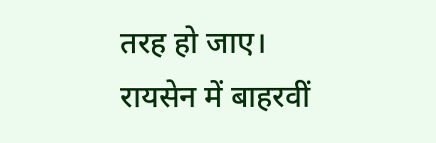तरह हो जाए।
रायसेन में बाहरवीं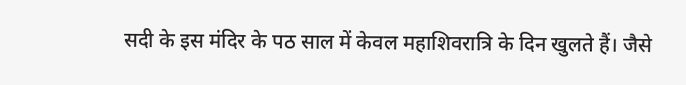सदी के इस मंदिर के पठ साल में केवल महाशिवरात्रि के दिन खुलते हैं। जैसे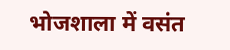भोजशाला में वसंत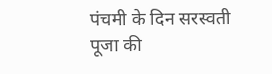पंचमी के दिन सरस्वती पूजा की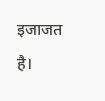इजाजत है।